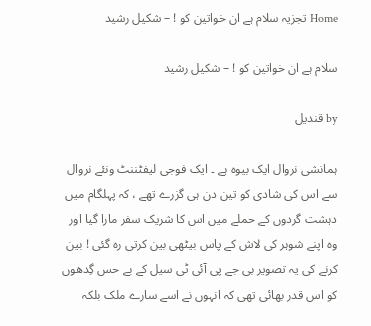Home تجزیہ سلام ہے ان خواتین کو ! – شکیل رشید

سلام ہے ان خواتین کو ! – شکیل رشید

by قندیل

ہمانشی نروال ایک بیوہ ہے ۔ ایک فوجی لیفٹننٹ ونئے نروال سے اس کی شادی کو تین دن ہی گزرے تھے ، کہ پہلگام میں دہشت گردوں کے حملے میں اس کا شریک سفر مارا گیا اور وہ اپنے شوہر کی لاش کے پاس بیٹھی بین کرتی رہ گئی ! بین کرنے کی یہ تصویر بی جے پی آئی ٹی سیل کے بے حس گِدھوں کو اس قدر بھائی تھی کہ انہوں نے اسے سارے ملک بلکہ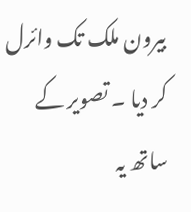بیرون ملک تک وائرل کر دیا ۔ تصویر کے ساتھ یہ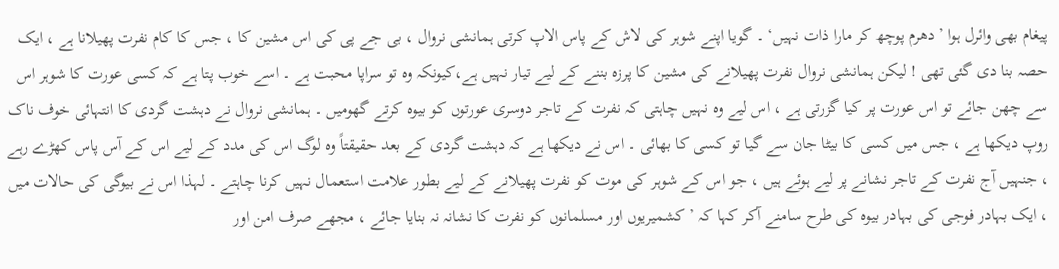پیغام بھی وائرل ہوا ’دھرم پوچھ کر مارا ذات نہیں‘ ۔ گویا اپنے شوہر کی لاش کے پاس الاپ کرتی ہمانشی نروال ، بی جے پی کی اس مشین کا ، جس کا کام نفرت پھیلانا ہے ، ایک حصہ بنا دی گئی تھی ! لیکن ہمانشی نروال نفرت پھیلانے کی مشین کا پرزہ بننے کے لیے تیار نہیں ہے،کیونکہ وہ تو سراپا محبت ہے ۔ اسے خوب پتا ہے کہ کسی عورت کا شوہر اس سے چھن جائے تو اس عورت پر کیا گزرتی ہے ، اس لیے وہ نہیں چاہتی کہ نفرت کے تاجر دوسری عورتوں کو بیوہ کرتے گھومیں ۔ ہمانشی نروال نے دہشت گردی کا انتہائی خوف ناک روپ دیکھا ہے ، جس میں کسی کا بیٹا جان سے گیا تو کسی کا بھائی ۔ اس نے دیکھا ہے کہ دہشت گردی کے بعد حقیقتاً وہ لوگ اس کی مدد کے لیے اس کے آس پاس کھڑے رہے ، جنہیں آج نفرت کے تاجر نشانے پر لیے ہوئے ہیں ، جو اس کے شوہر کی موت کو نفرت پھیلانے کے لیے بطور علامت استعمال نہیں کرنا چاہتے ۔ لہذا اس نے بیوگی کی حالات میں ، ایک بہادر فوجی کی بہادر بیوہ کی طرح سامنے آکر کہا کہ ’کشمیریوں اور مسلمانوں کو نفرت کا نشانہ نہ بنایا جائے ، مجھے صرف امن اور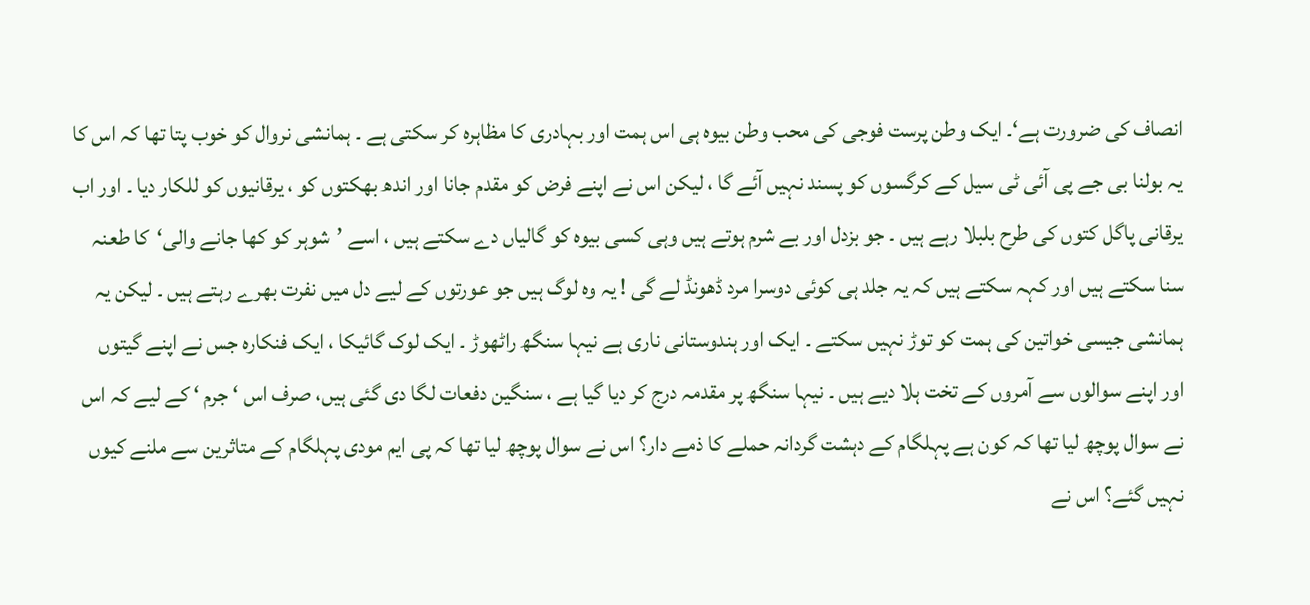انصاف کی ضرورت ہے‘۔ ایک وطن پرست فوجی کی محب وطن بیوہ ہی اس ہمت اور بہادری کا مظاہرہ کر سکتی ہے ۔ ہمانشی نروال کو خوب پتا تھا کہ اس کا یہ بولنا بی جے پی آئی ٹی سیل کے کرگسوں کو پسند نہیں آئے گا ، لیکن اس نے اپنے فرض کو مقدم جانا اور اندھ بھکتوں کو ، یرقانیوں کو للکار دیا ۔ اور اب یرقانی پاگل کتوں کی طرح بلبلا رہے ہیں ۔ جو بزدل اور بے شرم ہوتے ہیں وہی کسی بیوہ کو گالیاں دے سکتے ہیں ، اسے ’شوہر کو کھا جانے والی‘کا طعنہ سنا سکتے ہیں اور کہہ سکتے ہیں کہ یہ جلد ہی کوئی دوسرا مرد ڈھونڈ لے گی ! یہ وہ لوگ ہیں جو عورتوں کے لیے دل میں نفرت بھرے رہتے ہیں ۔ لیکن یہ ہمانشی جیسی خواتین کی ہمت کو توڑ نہیں سکتے ۔ ایک اور ہندوستانی ناری ہے نیہا سنگھ راٹھوڑ ۔ ایک لوک گائیکا ، ایک فنکارہ جس نے اپنے گیتوں اور اپنے سوالوں سے آمروں کے تخت ہلا دیے ہیں ۔ نیہا سنگھ پر مقدمہ درج کر دیا گیا ہے ، سنگین دفعات لگا دی گئی ہیں، صرف اس ‘ جرم ‘ کے لیے کہ اس نے سوال پوچھ لیا تھا کہ کون ہے پہلگام کے دہشت گردانہ حملے کا ذمے دار؟ اس نے سوال پوچھ لیا تھا کہ پی ایم مودی پہلگام کے متاثرین سے ملنے کیوں نہیں گئے؟ اس نے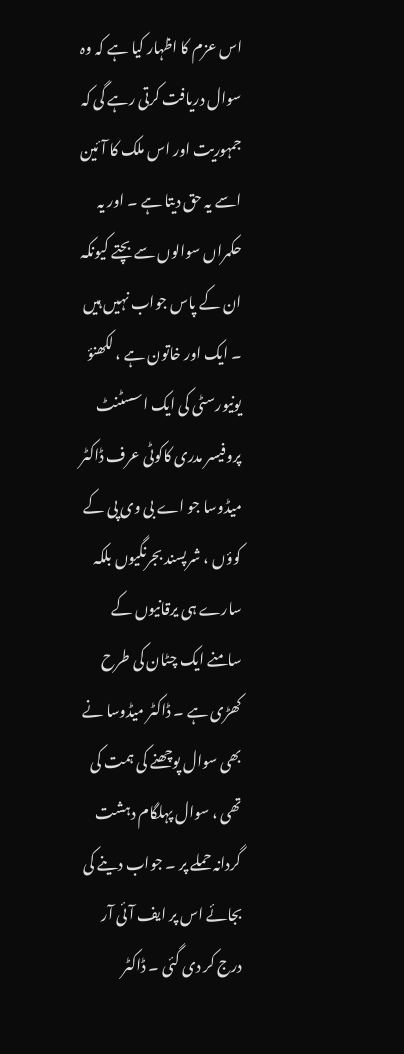اس عزم کا اظہار کیا ہے کہ وہ سوال دریافت کرتی رہے گی کہ جمہوریت اور اس ملک کا آئین اسے یہ حق دیتا ہے ۔ اور یہ حکمراں سوالوں سے بچتے کیونکہ ان کے پاس جواب نہیں ہیں ۔ ایک اور خاتون ہے ، لکھنؤ یونیورسٹی کی ایک اسسٹنٹ پروفیسر مدری کاکوٹی عرف ڈاکٹر میڈوسا جو اے بی وی پی کے کوؤں ، شرپسند بجرنگیوں بلکہ سارے ہی یرقانیوں کے سامنے ایک چٹان کی طرح کھڑی ہے ۔ ڈاکٹر میڈوسا نے بھی سوال پوچھنے کی ہمت کی تھی ، سوال پہلگام دہشت گردانہ حملے پر ۔ جواب دینے کی بجائے اس پر ایف آئی آر درج کر دی گئی ۔ ڈاکٹر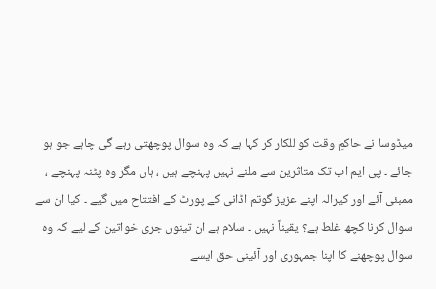میڈوسا نے حاکمِ وقت کو للکار کر کہا ہے کہ وہ سوال پوچھتی رہے گی چاہے جو ہو جائے ۔ پی ایم اب تک متاثرین سے ملنے نہیں پہنچے ہیں ، ہاں مگر وہ پٹنہ پہنچے ، ممبئی آئے اور کیرالہ اپنے عزیز گوتم اڈانی کے پورٹ کے افتتاح میں گیے ۔ کیا ان سے سوال کرنا کچھ غلط ہے؟ یقیناً نہیں ۔ سلام ہے ان تینوں جری خواتین کے لیے کہ وہ سوال پوچھنے کا اپنا جمہوری اور آئینی حق ایسے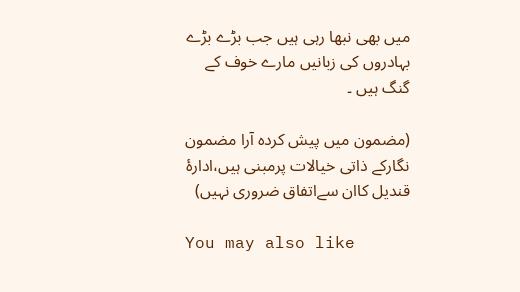میں بھی نبھا رہی ہیں جب بڑے بڑے بہادروں کی زبانیں مارے خوف کے گنگ ہیں ۔

(مضمون میں پیش کردہ آرا مضمون نگارکے ذاتی خیالات پرمبنی ہیں،ادارۂ قندیل کاان سےاتفاق ضروری نہیں)

You may also like